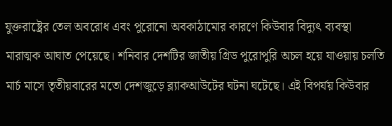যুক্তরাষ্ট্রের তেল অবরোধ এবং পুরোনো অবকাঠামোর কারণে কিউবার বিদ্যুৎ ব্যবস্থা মারাত্মক আঘাত পেয়েছে। শনিবার দেশটির জাতীয় গ্রিড পুরোপুরি অচল হয়ে যাওয়ায় চলতি মার্চ মাসে তৃতীয়বারের মতো দেশজুড়ে ব্ল্যাকআউটের ঘটনা ঘটেছে। এই বিপর্যয় কিউবার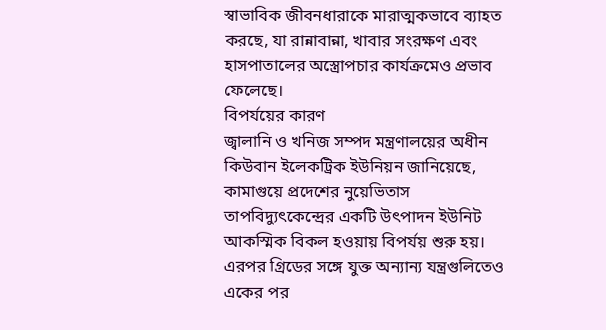স্বাভাবিক জীবনধারাকে মারাত্মকভাবে ব্যাহত করছে, যা রান্নাবান্না, খাবার সংরক্ষণ এবং হাসপাতালের অস্ত্রোপচার কার্যক্রমেও প্রভাব ফেলেছে।
বিপর্যয়ের কারণ
জ্বালানি ও খনিজ সম্পদ মন্ত্রণালয়ের অধীন কিউবান ইলেকট্রিক ইউনিয়ন জানিয়েছে, কামাগুয়ে প্রদেশের নুয়েভিতাস তাপবিদ্যুৎকেন্দ্রের একটি উৎপাদন ইউনিট আকস্মিক বিকল হওয়ায় বিপর্যয় শুরু হয়। এরপর গ্রিডের সঙ্গে যুক্ত অন্যান্য যন্ত্রগুলিতেও একের পর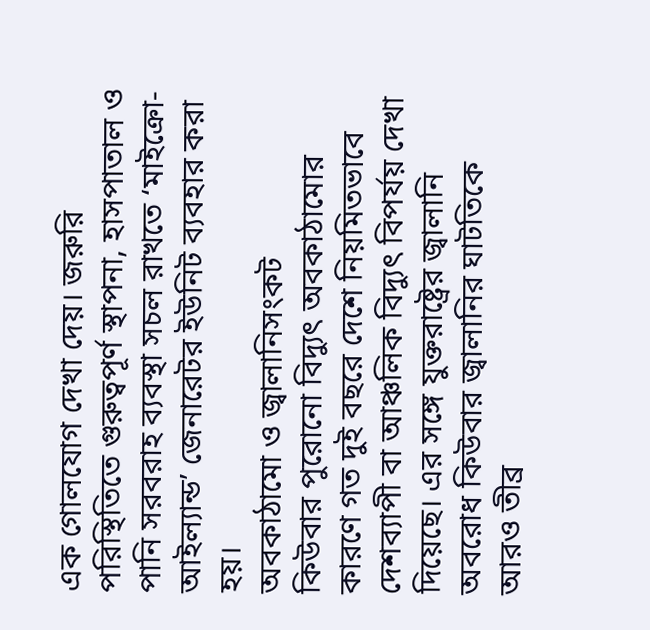এক গোলযোগ দেখা দেয়। জরুরি পরিস্থিতিতে গুরুত্বপূর্ণ স্থাপনা, হাসপাতাল ও পানি সরবরাহ ব্যবস্থা সচল রাখতে ‘মাইক্রো-আইল্যান্ড’ জেনারেটর ইউনিট ব্যবহার করা হয়।
অবকাঠামো ও জ্বালানিসংকট
কিউবার পুরোনো বিদ্যুৎ অবকাঠামোর কারণে গত দুই বছরে দেশে নিয়মিতভাবে দেশব্যাপী বা আঞ্চলিক বিদ্যুৎ বিপর্যয় দেখা দিয়েছে। এর সঙ্গে যুক্তরাষ্ট্রের জ্বালানি অবরোধ কিউবার জ্বালানির ঘাটতিকে আরও তীব্র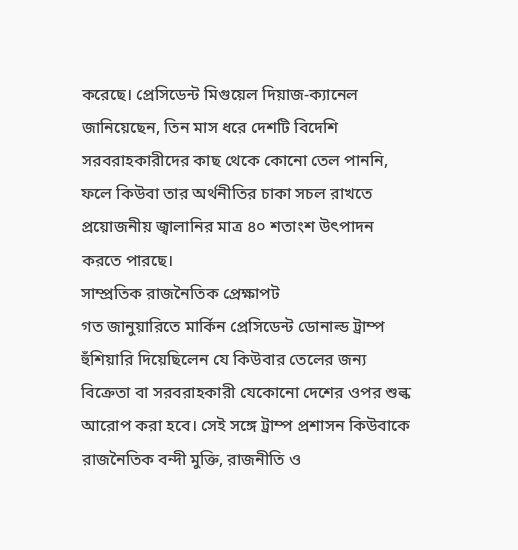করেছে। প্রেসিডেন্ট মিগুয়েল দিয়াজ-ক্যানেল জানিয়েছেন, তিন মাস ধরে দেশটি বিদেশি সরবরাহকারীদের কাছ থেকে কোনো তেল পাননি, ফলে কিউবা তার অর্থনীতির চাকা সচল রাখতে প্রয়োজনীয় জ্বালানির মাত্র ৪০ শতাংশ উৎপাদন করতে পারছে।
সাম্প্রতিক রাজনৈতিক প্রেক্ষাপট
গত জানুয়ারিতে মার্কিন প্রেসিডেন্ট ডোনাল্ড ট্রাম্প হুঁশিয়ারি দিয়েছিলেন যে কিউবার তেলের জন্য বিক্রেতা বা সরবরাহকারী যেকোনো দেশের ওপর শুল্ক আরোপ করা হবে। সেই সঙ্গে ট্রাম্প প্রশাসন কিউবাকে রাজনৈতিক বন্দী মুক্তি, রাজনীতি ও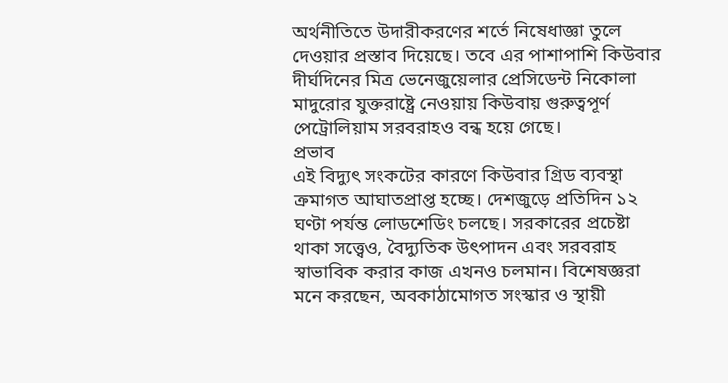অর্থনীতিতে উদারীকরণের শর্তে নিষেধাজ্ঞা তুলে দেওয়ার প্রস্তাব দিয়েছে। তবে এর পাশাপাশি কিউবার দীর্ঘদিনের মিত্র ভেনেজুয়েলার প্রেসিডেন্ট নিকোলা মাদুরোর যুক্তরাষ্ট্রে নেওয়ায় কিউবায় গুরুত্বপূর্ণ পেট্রোলিয়াম সরবরাহও বন্ধ হয়ে গেছে।
প্রভাব
এই বিদ্যুৎ সংকটের কারণে কিউবার গ্রিড ব্যবস্থা ক্রমাগত আঘাতপ্রাপ্ত হচ্ছে। দেশজুড়ে প্রতিদিন ১২ ঘণ্টা পর্যন্ত লোডশেডিং চলছে। সরকারের প্রচেষ্টা থাকা সত্ত্বেও, বৈদ্যুতিক উৎপাদন এবং সরবরাহ স্বাভাবিক করার কাজ এখনও চলমান। বিশেষজ্ঞরা মনে করছেন, অবকাঠামোগত সংস্কার ও স্থায়ী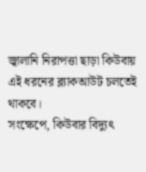জ্বালানি নিরাপত্তা ছাড়া কিউবায় এই ধরনের ব্ল্যাকআউট চলতেই থাকবে।
সংক্ষেপে, কিউবার বিদ্যুৎ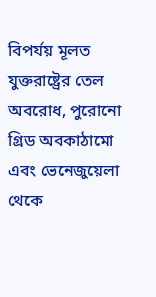বিপর্যয় মূলত যুক্তরাষ্ট্রের তেল অবরোধ, পুরোনো গ্রিড অবকাঠামো এবং ভেনেজুয়েলা থেকে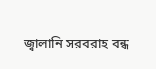জ্বালানি সরবরাহ বন্ধ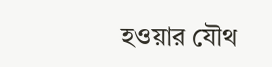হওয়ার যৌথ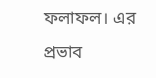ফলাফল। এর প্রভাব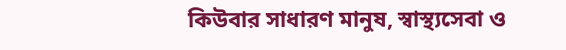কিউবার সাধারণ মানুষ, স্বাস্থ্যসেবা ও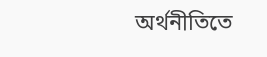অর্থনীতিতে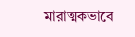মারাত্মকভাবে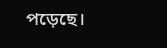পড়েছে।